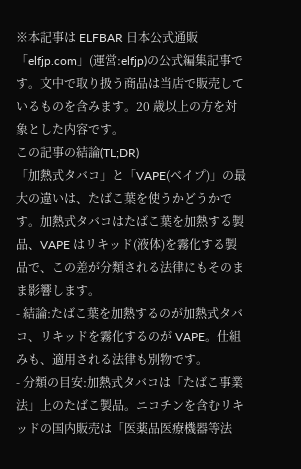※本記事は ELFBAR 日本公式通販「elfjp.com」(運営:elfjp)の公式編集記事です。文中で取り扱う商品は当店で販売しているものを含みます。20 歳以上の方を対象とした内容です。
この記事の結論(TL;DR)
「加熱式タバコ」と「VAPE(ベイプ)」の最大の違いは、たばこ葉を使うかどうかです。加熱式タバコはたばこ葉を加熱する製品、VAPE はリキッド(液体)を霧化する製品で、この差が分類される法律にもそのまま影響します。
- 結論:たばこ葉を加熱するのが加熱式タバコ、リキッドを霧化するのが VAPE。仕組みも、適用される法律も別物です。
- 分類の目安:加熱式タバコは「たばこ事業法」上のたばこ製品。ニコチンを含むリキッドの国内販売は「医薬品医療機器等法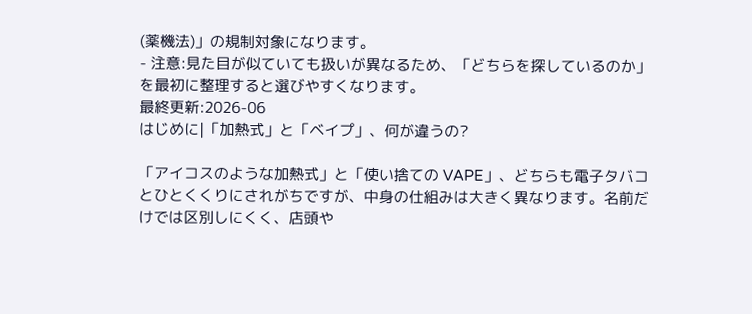(薬機法)」の規制対象になります。
- 注意:見た目が似ていても扱いが異なるため、「どちらを探しているのか」を最初に整理すると選びやすくなります。
最終更新:2026-06
はじめに|「加熱式」と「ベイプ」、何が違うの?

「アイコスのような加熱式」と「使い捨ての VAPE」、どちらも電子タバコとひとくくりにされがちですが、中身の仕組みは大きく異なります。名前だけでは区別しにくく、店頭や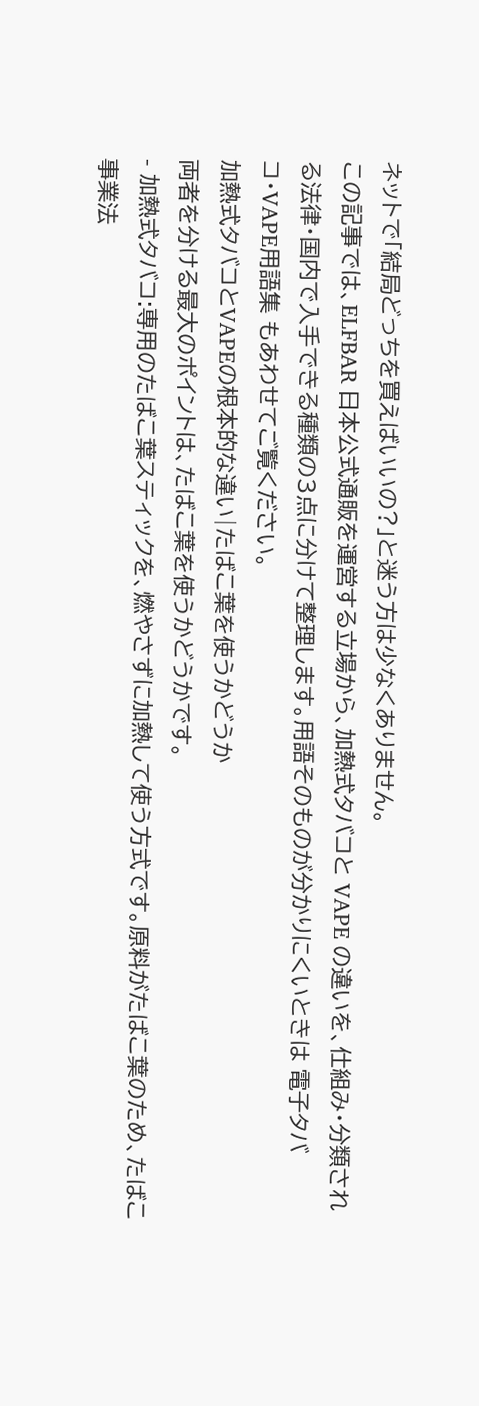ネットで「結局どっちを買えばいいの?」と迷う方は少なくありません。
この記事では、ELFBAR 日本公式通販を運営する立場から、加熱式タバコと VAPE の違いを、仕組み・分類される法律・国内で入手できる種類の3点に分けて整理します。用語そのものが分かりにくいときは 電子タバコ・VAPE用語集 もあわせてご覧ください。
加熱式タバコとVAPEの根本的な違い|たばこ葉を使うかどうか
両者を分ける最大のポイントは、たばこ葉を使うかどうかです。
- 加熱式タバコ:専用のたばこ葉スティックを、燃やさずに加熱して使う方式です。原料がたばこ葉のため、たばこ事業法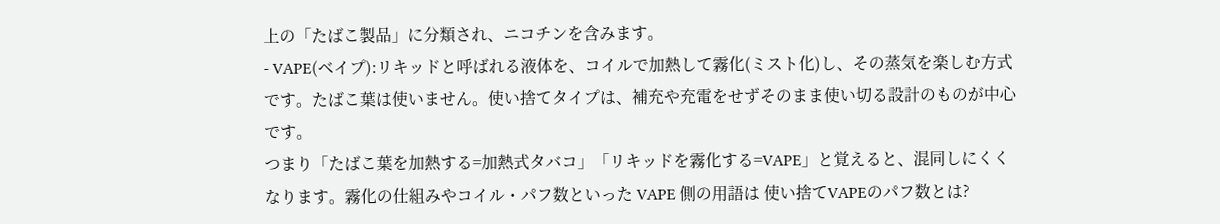上の「たばこ製品」に分類され、ニコチンを含みます。
- VAPE(ベイプ):リキッドと呼ばれる液体を、コイルで加熱して霧化(ミスト化)し、その蒸気を楽しむ方式です。たばこ葉は使いません。使い捨てタイプは、補充や充電をせずそのまま使い切る設計のものが中心です。
つまり「たばこ葉を加熱する=加熱式タバコ」「リキッドを霧化する=VAPE」と覚えると、混同しにくくなります。霧化の仕組みやコイル・パフ数といった VAPE 側の用語は 使い捨てVAPEのパフ数とは?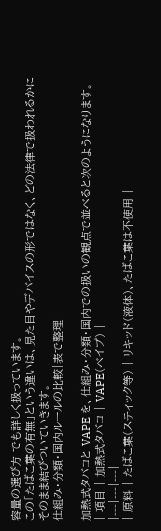容量の選び方 でも詳しく扱っています。
この「たばこ葉の有無」という違いは、見た目やデバイスの形ではなく、どの法律で扱われるかにそのまま結びついていきます。
仕組み・分類・国内ルールの比較|表で整理

加熱式タバコと VAPE を、仕組み・分類・国内での扱いの観点で並べると次のようになります。
| 項目 | 加熱式タバコ | VAPE(ベイプ) |
|---|---|---|
| 原料 | たばこ葉(スティック等) | リキッド(液体)、たばこ葉は不使用 |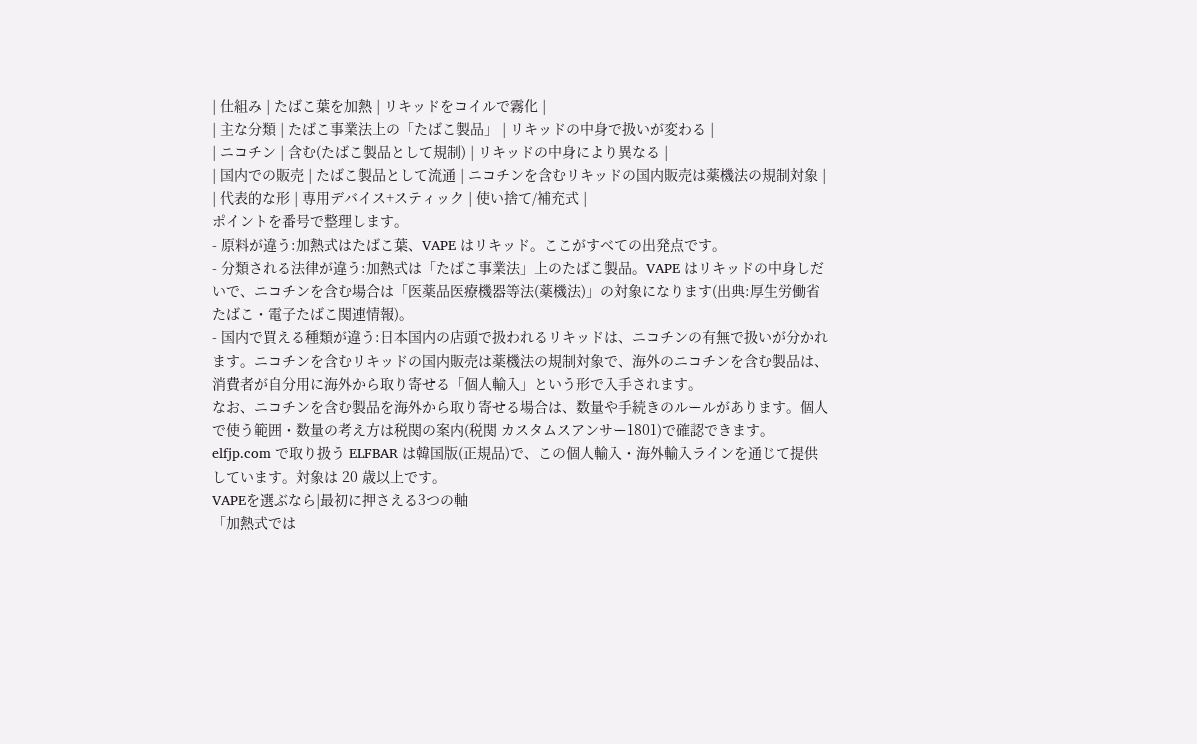| 仕組み | たばこ葉を加熱 | リキッドをコイルで霧化 |
| 主な分類 | たばこ事業法上の「たばこ製品」 | リキッドの中身で扱いが変わる |
| ニコチン | 含む(たばこ製品として規制) | リキッドの中身により異なる |
| 国内での販売 | たばこ製品として流通 | ニコチンを含むリキッドの国内販売は薬機法の規制対象 |
| 代表的な形 | 専用デバイス+スティック | 使い捨て/補充式 |
ポイントを番号で整理します。
- 原料が違う:加熱式はたばこ葉、VAPE はリキッド。ここがすべての出発点です。
- 分類される法律が違う:加熱式は「たばこ事業法」上のたばこ製品。VAPE はリキッドの中身しだいで、ニコチンを含む場合は「医薬品医療機器等法(薬機法)」の対象になります(出典:厚生労働省 たばこ・電子たばこ関連情報)。
- 国内で買える種類が違う:日本国内の店頭で扱われるリキッドは、ニコチンの有無で扱いが分かれます。ニコチンを含むリキッドの国内販売は薬機法の規制対象で、海外のニコチンを含む製品は、消費者が自分用に海外から取り寄せる「個人輸入」という形で入手されます。
なお、ニコチンを含む製品を海外から取り寄せる場合は、数量や手続きのルールがあります。個人で使う範囲・数量の考え方は税関の案内(税関 カスタムスアンサー1801)で確認できます。elfjp.com で取り扱う ELFBAR は韓国版(正規品)で、この個人輸入・海外輸入ラインを通じて提供しています。対象は 20 歳以上です。
VAPEを選ぶなら|最初に押さえる3つの軸
「加熱式では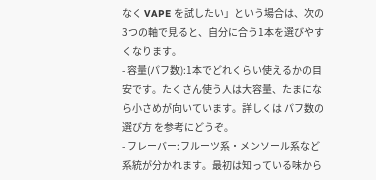なく VAPE を試したい」という場合は、次の3つの軸で見ると、自分に合う1本を選びやすくなります。
- 容量(パフ数):1本でどれくらい使えるかの目安です。たくさん使う人は大容量、たまになら小さめが向いています。詳しくは パフ数の選び方 を参考にどうぞ。
- フレーバー:フルーツ系・メンソール系など系統が分かれます。最初は知っている味から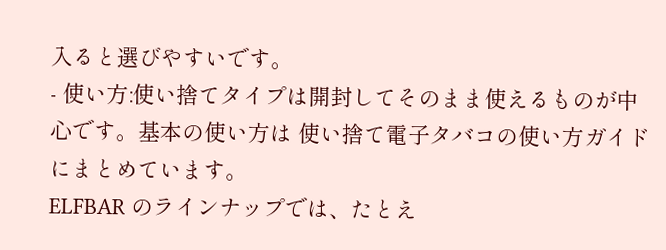入ると選びやすいです。
- 使い方:使い捨てタイプは開封してそのまま使えるものが中心です。基本の使い方は 使い捨て電子タバコの使い方ガイド にまとめています。
ELFBAR のラインナップでは、たとえ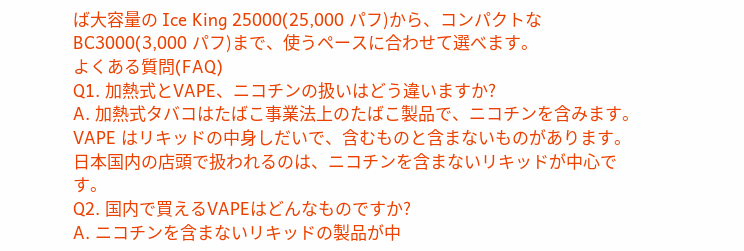ば大容量の Ice King 25000(25,000 パフ)から、コンパクトな BC3000(3,000 パフ)まで、使うペースに合わせて選べます。
よくある質問(FAQ)
Q1. 加熱式とVAPE、ニコチンの扱いはどう違いますか?
A. 加熱式タバコはたばこ事業法上のたばこ製品で、ニコチンを含みます。VAPE はリキッドの中身しだいで、含むものと含まないものがあります。日本国内の店頭で扱われるのは、ニコチンを含まないリキッドが中心です。
Q2. 国内で買えるVAPEはどんなものですか?
A. ニコチンを含まないリキッドの製品が中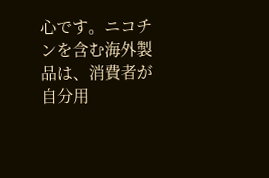心です。ニコチンを含む海外製品は、消費者が自分用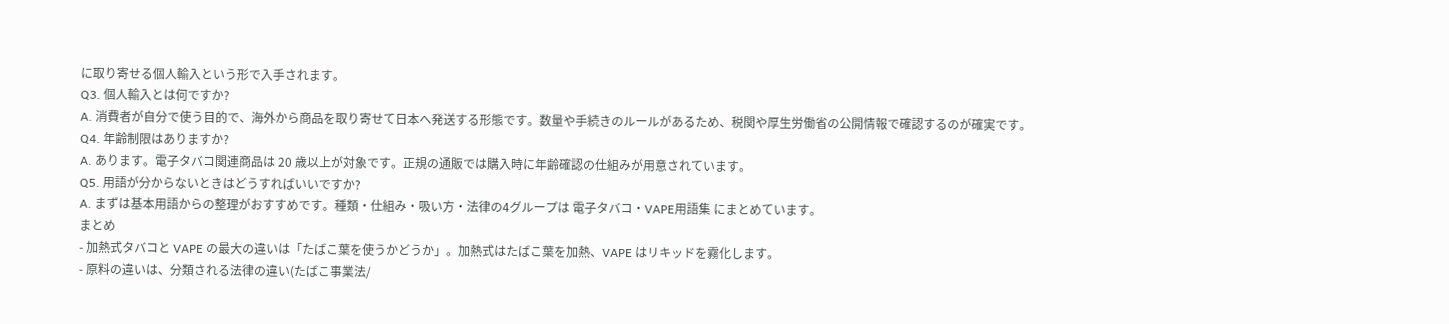に取り寄せる個人輸入という形で入手されます。
Q3. 個人輸入とは何ですか?
A. 消費者が自分で使う目的で、海外から商品を取り寄せて日本へ発送する形態です。数量や手続きのルールがあるため、税関や厚生労働省の公開情報で確認するのが確実です。
Q4. 年齢制限はありますか?
A. あります。電子タバコ関連商品は 20 歳以上が対象です。正規の通販では購入時に年齢確認の仕組みが用意されています。
Q5. 用語が分からないときはどうすればいいですか?
A. まずは基本用語からの整理がおすすめです。種類・仕組み・吸い方・法律の4グループは 電子タバコ・VAPE用語集 にまとめています。
まとめ
- 加熱式タバコと VAPE の最大の違いは「たばこ葉を使うかどうか」。加熱式はたばこ葉を加熱、VAPE はリキッドを霧化します。
- 原料の違いは、分類される法律の違い(たばこ事業法/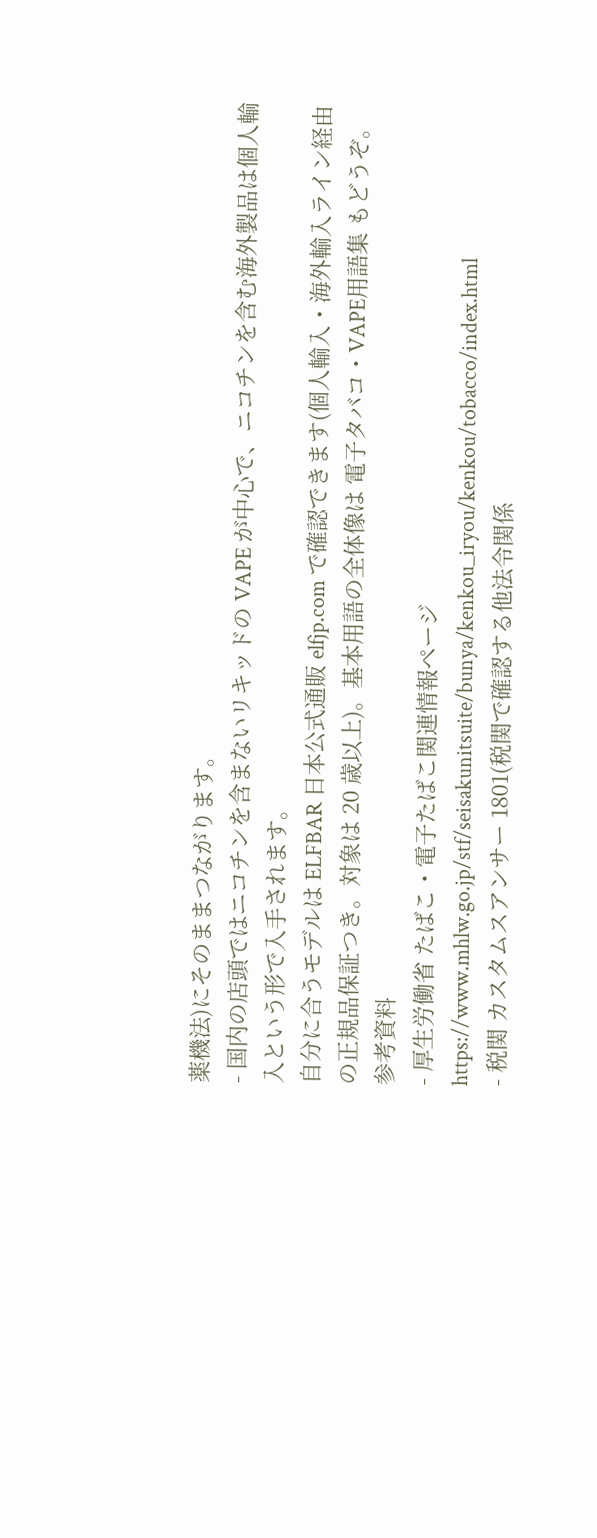薬機法)にそのままつながります。
- 国内の店頭ではニコチンを含まないリキッドの VAPE が中心で、ニコチンを含む海外製品は個人輸入という形で入手されます。
自分に合うモデルは ELFBAR 日本公式通販 elfjp.com で確認できます(個人輸入・海外輸入ライン経由の正規品保証つき。対象は 20 歳以上)。基本用語の全体像は 電子タバコ・VAPE用語集 もどうぞ。
参考資料
- 厚生労働省 たばこ・電子たばこ関連情報ページ https://www.mhlw.go.jp/stf/seisakunitsuite/bunya/kenkou_iryou/kenkou/tobacco/index.html
- 税関 カスタムスアンサー 1801(税関で確認する他法令関係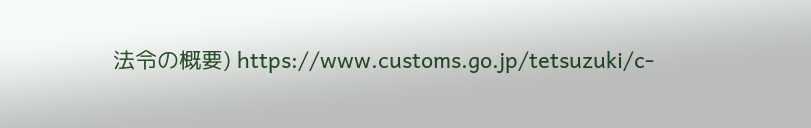法令の概要) https://www.customs.go.jp/tetsuzuki/c-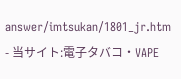answer/imtsukan/1801_jr.htm
- 当サイト:電子タバコ・VAPE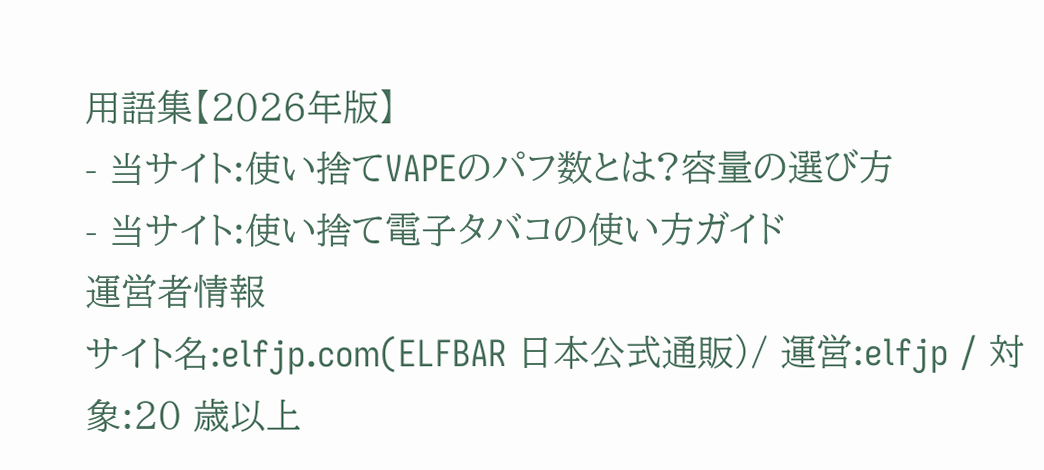用語集【2026年版】
- 当サイト:使い捨てVAPEのパフ数とは?容量の選び方
- 当サイト:使い捨て電子タバコの使い方ガイド
運営者情報
サイト名:elfjp.com(ELFBAR 日本公式通販)/ 運営:elfjp / 対象:20 歳以上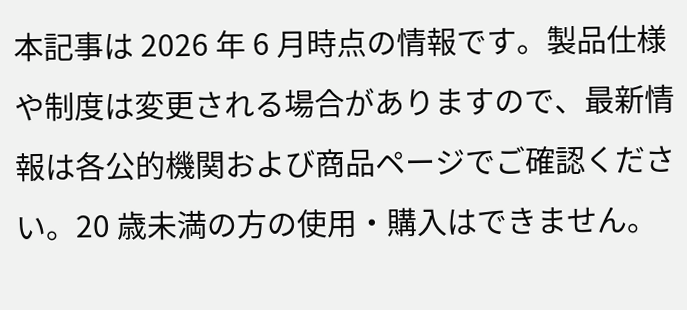本記事は 2026 年 6 月時点の情報です。製品仕様や制度は変更される場合がありますので、最新情報は各公的機関および商品ページでご確認ください。20 歳未満の方の使用・購入はできません。